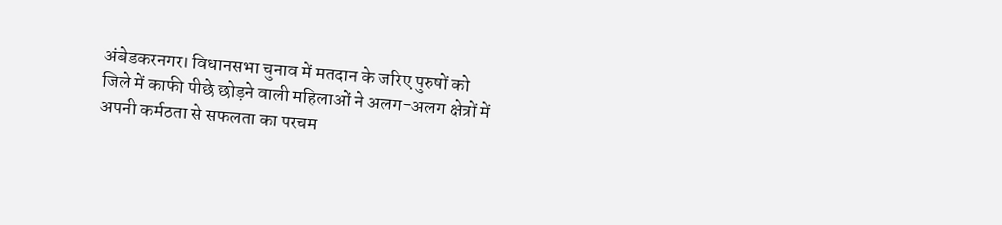अंबेडकरनगर। विधानसभा चुनाव में मतदान के जरिए पुरुषों को जिले में काफी पीछे छोड़ने वाली महिलाओं ने अलग-अलग क्षेत्रों में अपनी कर्मठता से सफलता का परचम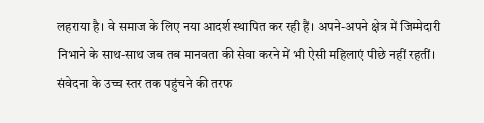लहराया है। वे समाज के लिए नया आदर्श स्थापित कर रही हैं। अपने-अपने क्षेत्र में जिम्मेदारी निभाने के साथ-साथ जब तब मानवता की सेवा करने में भी ऐसी महिलाएं पीछे नहीं रहतीं। संवेदना के उच्च स्तर तक पहुंचने की तरफ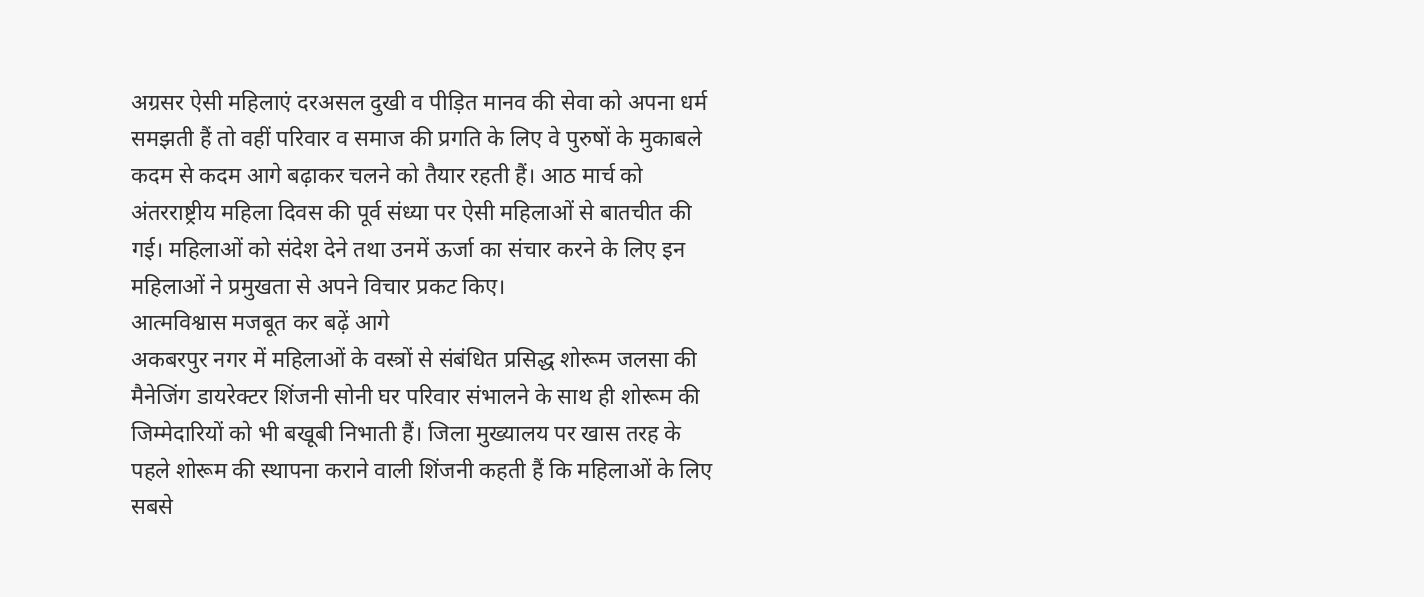अग्रसर ऐसी महिलाएं दरअसल दुखी व पीड़ित मानव की सेवा को अपना धर्म समझती हैं तो वहीं परिवार व समाज की प्रगति के लिए वे पुरुषों के मुकाबले कदम से कदम आगे बढ़ाकर चलने को तैयार रहती हैं। आठ मार्च को अंतरराष्ट्रीय महिला दिवस की पूर्व संध्या पर ऐसी महिलाओं से बातचीत की गई। महिलाओं को संदेश देने तथा उनमें ऊर्जा का संचार करने के लिए इन महिलाओं ने प्रमुखता से अपने विचार प्रकट किए।
आत्मविश्वास मजबूत कर बढ़ें आगे
अकबरपुर नगर में महिलाओं के वस्त्रों से संबंधित प्रसिद्ध शोरूम जलसा की मैनेजिंग डायरेक्टर शिंजनी सोनी घर परिवार संभालने के साथ ही शोरूम की जिम्मेदारियों को भी बखूबी निभाती हैं। जिला मुख्यालय पर खास तरह के पहले शोरूम की स्थापना कराने वाली शिंजनी कहती हैं कि महिलाओं के लिए सबसे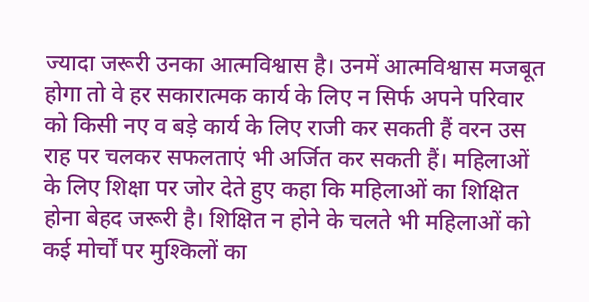ज्यादा जरूरी उनका आत्मविश्वास है। उनमें आत्मविश्वास मजबूत होगा तो वे हर सकारात्मक कार्य के लिए न सिर्फ अपने परिवार को किसी नए व बड़े कार्य के लिए राजी कर सकती हैं वरन उस राह पर चलकर सफलताएं भी अर्जित कर सकती हैं। महिलाओं के लिए शिक्षा पर जोर देते हुए कहा कि महिलाओं का शिक्षित होना बेहद जरूरी है। शिक्षित न होने के चलते भी महिलाओं को कई मोर्चों पर मुश्किलों का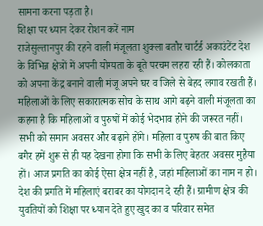सामना करना पड़ता है।
शिक्षा पर ध्यान देकर रोशन करें नाम
राजेसुल्तानपुर की रहने वाली मंजूलता शुक्ला बतौर चार्टर्ड अकाउंटेंट देश के विभिन्न क्षेत्रों में अपनी योग्यता के बूते परचम लहरा रही हैं। कोलकाता को अपना केंद्र बनाने वाली मंजू अपने घर व जिले से बेहद लगाव रखती हैं। महिलाओं के लिए सकारात्मक सोच के साथ आगे बढ़ने वाली मंजूलता का कहना है कि महिलाओं व पुरुषों में कोई भेदभाव होने की जरूरत नहीं। सभी को समान अवसर और बढ़ाने होंगे। महिला व पुरुष की बात किए बगैर हमें शुरू से ही यह देखना होगा कि सभी के लिए बेहतर अवसर मुहैया हों। आज प्रगति का कोई ऐसा क्षेत्र नहीं है, जहां महिलाओं का नाम न हो। देश की प्रगति में महिलाएं बराबर का योगदान दे रही हैं। ग्रामीण क्षेत्र की युवतियों को शिक्षा पर ध्यान देते हुए खुद का व परिवार समेत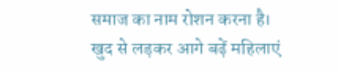समाज का नाम रोशन करना है।
खुद से लड़कर आगे बढ़ें महिलाएं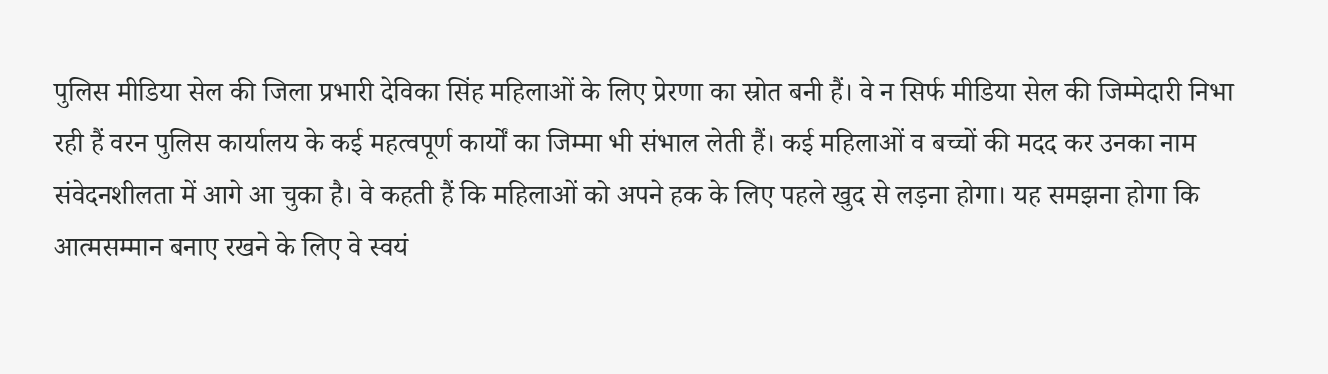पुलिस मीडिया सेल की जिला प्रभारी देविका सिंह महिलाओं के लिए प्रेरणा का स्रोत बनी हैं। वे न सिर्फ मीडिया सेल की जिम्मेदारी निभा रही हैं वरन पुलिस कार्यालय के कई महत्वपूर्ण कार्यों का जिम्मा भी संभाल लेती हैं। कई महिलाओं व बच्चों की मदद कर उनका नाम संवेदनशीलता में आगे आ चुका है। वे कहती हैं कि महिलाओं को अपने हक के लिए पहले खुद से लड़ना होगा। यह समझना होगा कि आत्मसम्मान बनाए रखने के लिए वे स्वयं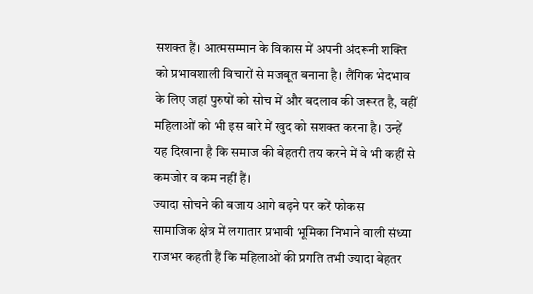सशक्त हैं। आत्मसम्मान के विकास में अपनी अंदरूनी शक्ति को प्रभावशाली विचारों से मजबूत बनाना है। लैंगिक भेदभाव के लिए जहां पुरुषों को सोच में और बदलाव की जरूरत है, वहीं महिलाओं को भी इस बारे में खुद को सशक्त करना है। उन्हें यह दिखाना है कि समाज की बेहतरी तय करने में वे भी कहीं से कमजोर व कम नहीं हैं।
ज्यादा सोचने की बजाय आगे बढ़ने पर करें फोकस
सामाजिक क्षेत्र में लगातार प्रभावी भूमिका निभाने वाली संध्या राजभर कहती हैं कि महिलाओं की प्रगति तभी ज्यादा बेहतर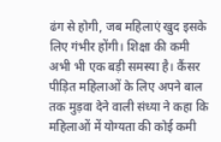ढंग से होगी, जब महिलाएं खुद इसके लिए गंभीर होंगी। शिक्षा की कमी अभी भी एक बड़ी समस्या है। कैंसर पीड़ित महिलाओं के लिए अपने बाल तक मुड़वा देने वाली संध्या ने कहा कि महिलाओं में योग्यता की कोई कमी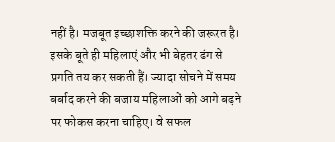नहीं है। मजबूत इच्छाशक्ति करने की जरूरत है। इसके बूते ही महिलाएं और भी बेहतर ढंग से प्रगति तय कर सकती हैं। ज्यादा सोचने में समय बर्बाद करने की बजाय महिलाओं को आगे बढ़ने पर फोकस करना चाहिए। वे सफल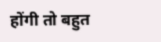होंगी तो बहुत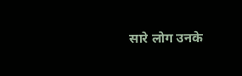सारे लोग उनके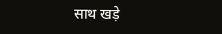साथ खड़े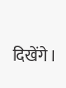दिखेंगे।